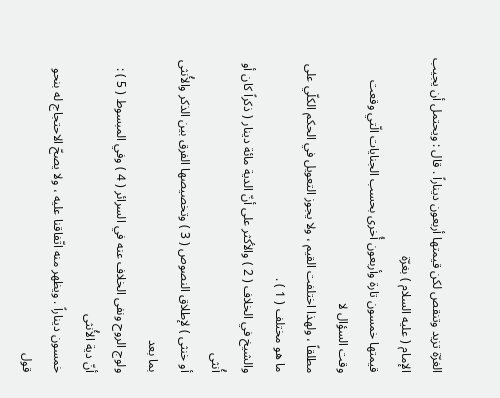الغرّة تزيد وتنقص لكن قيمتها أربعون ديناراً . قال : ويحتمل أن يجيب الإمام ( عليه السلام ) بغرّة
قيمتها خمسون تارة وأربعون أُخرى بحسب الجنايات الّتي وقعت وقت السؤال لا
مطلقاً ، ولهذا اختلفت القيم ، ولا يجوز التعويل في الحكم الكلّي على ما هو مختلف ( 1 ) .
والشيخ في الخلاف ( 2 ) والأكثر على أنّ الدية مائة دينار ( ذكراً كان أو أُنثى
أو خنثى ) لإطلاق النصوص ( 3 ) وتخصيصها الفرق بين الذكر والأُنثى بما بعد
ولوج الروح ونفى الخلاف عنه في السرائر ( 4 ) وفي المبسوط ( 5 ) : أنّ دية الأُنثى
خمسون ديناراً . ويظهر منه اتّفاقنا عليه ، ولا يصحّ الاحتجاج له بنحو قول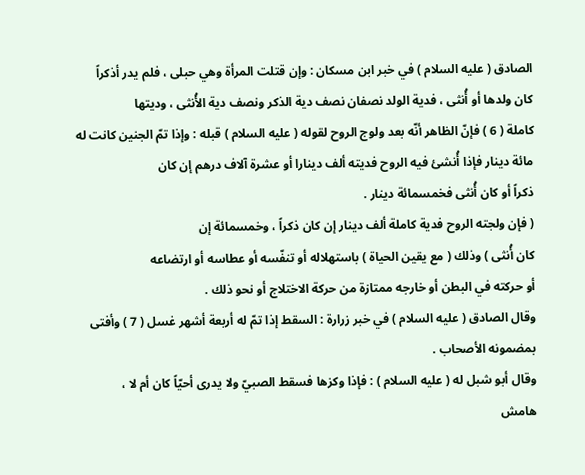الصادق ( عليه السلام ) في خبر ابن مسكان : وإن قتلت المرأة وهي حبلى ، فلم يدر أذكراً
كان ولدها أو أُنثى ، فدية الولد نصفان نصف دية الذكر ونصف دية الأُنثى ، وديتها
كاملة ( 6 ) فإنّ الظاهر أنّه بعد ولوج الروح لقوله ( عليه السلام ) قبله : وإذا تمّ الجنين كانت له
مائة دينار فإذا أُنشئ فيه الروح فديته ألف دينارا أو عشرة آلاف درهم إن كان
ذكراً أو كان أُنثى فخمسمائة دينار .
( فإن ولجته الروح فدية كاملة ألف دينار إن كان ذكراً ، وخمسمائة إن
كان أُنثى ) وذلك ( مع يقين الحياة ) باستهلاله أو تنفّسه أو عطاسه أو ارتضاعه
أو حركته في البطن أو خارجه ممتازة من حركة الاختلاج أو نحو ذلك .
وقال الصادق ( عليه السلام ) في خبر زرارة : السقط إذا تمّ له أربعة أشهر غسل ( 7 ) وأفتى
بمضمونه الأصحاب .
وقال أبو شبل له ( عليه السلام ) : فإذا وكزها فسقط الصبيّ ولا يدرى أحيّاً كان أم لا ،
هامش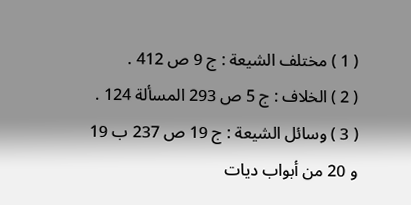( 1 ) مختلف الشيعة : ج 9 ص 412 .
( 2 ) الخلاف : ج 5 ص 293 المسألة 124 .
( 3 ) وسائل الشيعة : ج 19 ص 237 ب 19 و 20 من أبواب ديات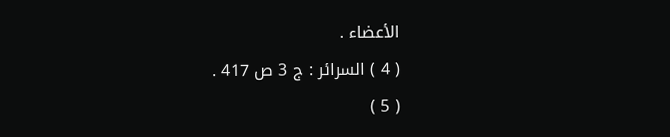الأعضاء .
( 4 ) السرائر : ج 3 ص 417 .
( 5 )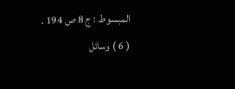المبسوط : ج 8 ص 194 .
( 6 ) وسائل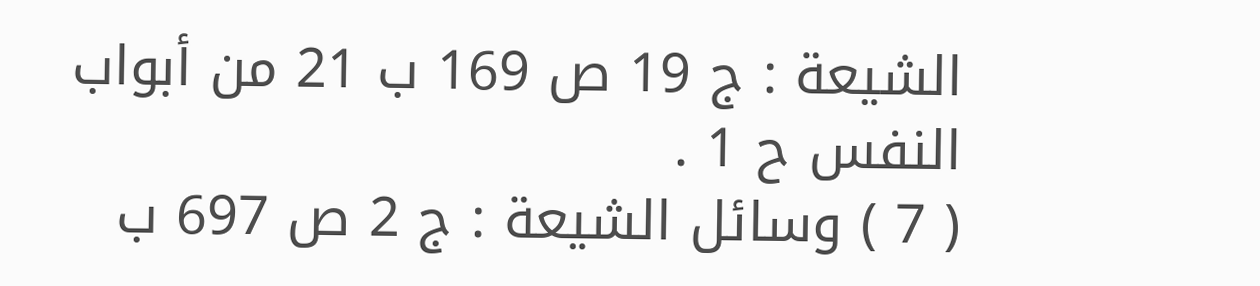الشيعة : ج 19 ص 169 ب 21 من أبواب النفس ح 1 .
( 7 ) وسائل الشيعة : ج 2 ص 697 ب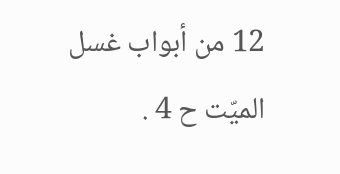12 من أبواب غسل الميّت ح 4 .